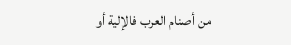من أصنام العرب فالإلية أو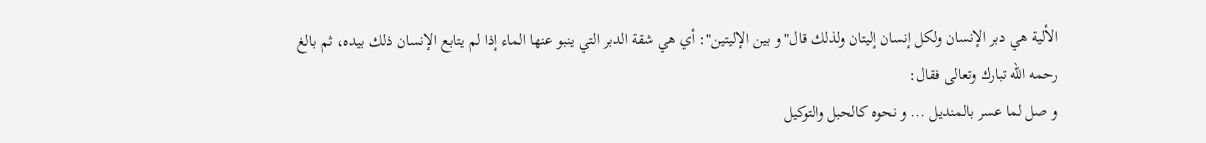الألية هي دبر الإنسان ولكل إنسان إليتان ولذلك قال"و بين الإليتين": أي هي شقة الدبر التي ينبو عنها الماء إذا لم يتابع الإنسان ذلك بيده، ثم بالغ رحمه الله تبارك وتعالى فقال:
و صل لما عسر بالمنديل ... و نحوه كالحبل والتوكيل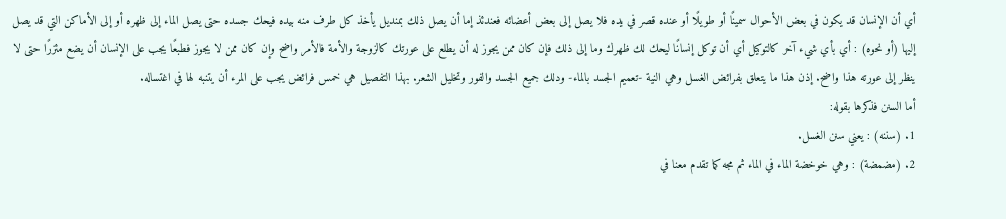أي أن الإنسان قد يكون في بعض الأحوال سمينًا أو طويلًا أو عنده قصر في يده فلا يصل إلى بعض أعضائه فعندئذ إما أن يصل ذلك بمنديل يأخذ كل طرف منه بيده فيحك جسده حتى يصل الماء إلى ظهره أو إلى الأماكن التي قد يصل إليها (أو نحوه) : أي بأي شيء آخر كالتوكيل أي أن توكل إنسانًا ليحك لك ظهرك وما إلى ذلك فإن كان ممن يجوز له أن يطلع على عورتك كالزوجة والأمة فالأمر واضح وإن كان ممن لا يجوز فطبعًا يجب على الإنسان أن يضع مئزرًا حتى لا ينظر إلى عورته هذا واضح. إذن هذا ما يتعلق بفرائض الغسل وهي النية -تعميم الجسد بالماء- ودلك جميع الجسد والفور وتخليل الشعر. بهذا التفصيل هي خمس فرائض يجب على المرء أن يتنبه لها في اغتساله.
أما السنن فذكرها بقوله:
1. (سننه) : يعني سنن الغسل.
2. (مضمضة) : وهي خوخضة الماء في الماء ثم مجه كما تقدم معنا في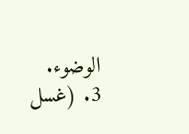الوضوء.
3. (غسل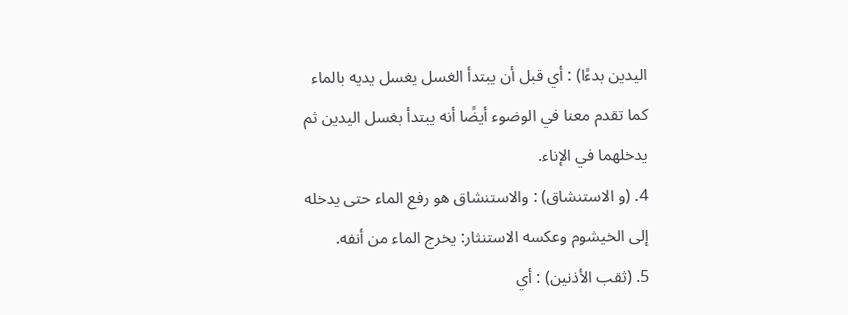اليدين بدءًا) : أي قبل أن يبتدأ الغسل يغسل يديه بالماء كما تقدم معنا في الوضوء أيضًا أنه يبتدأ بغسل اليدين ثم يدخلهما في الإناء.
4. (و الاستنشاق) : والاستنشاق هو رفع الماء حتى يدخله إلى الخيشوم وعكسه الاستنثار: يخرج الماء من أنفه.
5. (ثقب الأذنين) : أي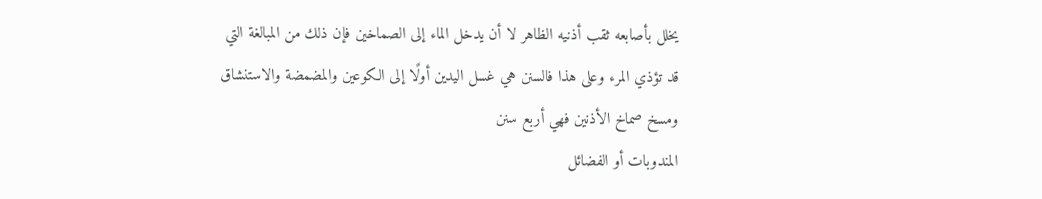يخلل بأصابعه ثقب أذنيه الظاهر لا أن يدخل الماء إلى الصماخين فإن ذلك من المبالغة التي قد تؤذي المرء وعلى هذا فالسنن هي غسل اليدين أولًا إلى الكوعين والمضمضة والاستنشاق ومسخ صماخ الأذنين فهي أربع سنن
المندوبات أو الفضائل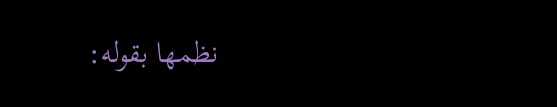نظمها بقوله: